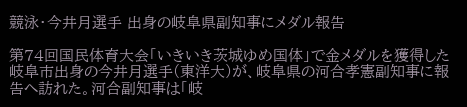競泳・今井月選手 出身の岐阜県副知事にメダル報告

第74回国民体育大会「いきいき茨城ゆめ国体」で金メダルを獲得した岐阜市出身の今井月選手(東洋大)が、岐阜県の河合孝憲副知事に報告へ訪れた。河合副知事は「岐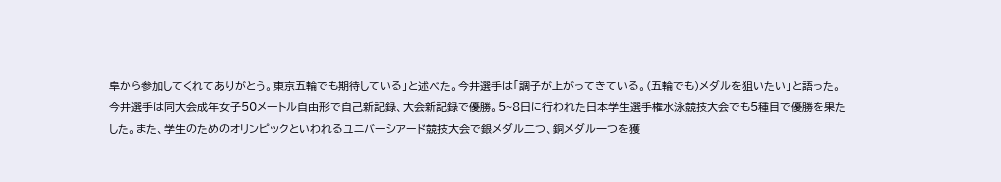阜から参加してくれてありがとう。東京五輪でも期待している」と述べた。今井選手は「調子が上がってきている。(五輪でも)メダルを狙いたい」と語った。
今井選手は同大会成年女子50メートル自由形で自己新記録、大会新記録で優勝。5~8日に行われた日本学生選手権水泳競技大会でも5種目で優勝を果たした。また、学生のためのオリンピックといわれるユニバーシアード競技大会で銀メダル二つ、銅メダル一つを獲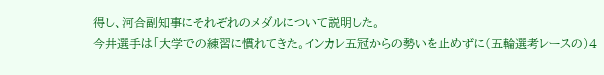得し、河合副知事にそれぞれのメダルについて説明した。
今井選手は「大学での練習に慣れてきた。インカレ五冠からの勢いを止めずに(五輪選考レースの)4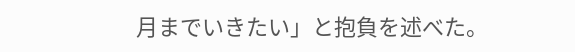月までいきたい」と抱負を述べた。